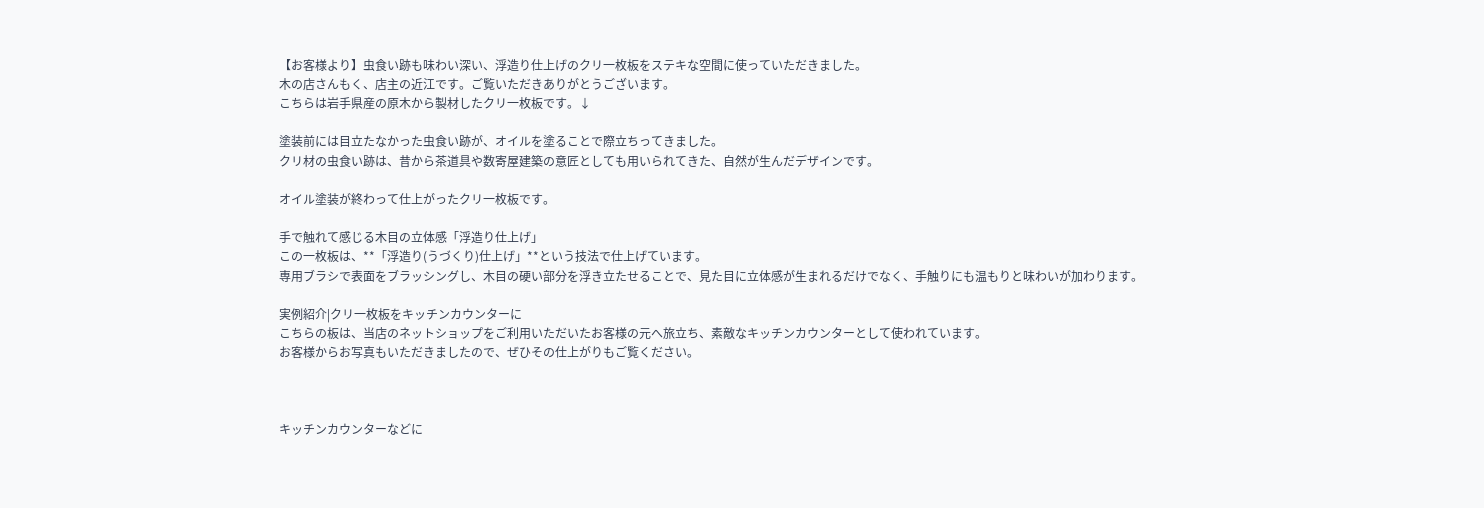【お客様より】虫食い跡も味わい深い、浮造り仕上げのクリ一枚板をステキな空間に使っていただきました。
木の店さんもく、店主の近江です。ご覧いただきありがとうございます。
こちらは岩手県産の原木から製材したクリ一枚板です。↓

塗装前には目立たなかった虫食い跡が、オイルを塗ることで際立ちってきました。
クリ材の虫食い跡は、昔から茶道具や数寄屋建築の意匠としても用いられてきた、自然が生んだデザインです。

オイル塗装が終わって仕上がったクリ一枚板です。

手で触れて感じる木目の立体感「浮造り仕上げ」
この一枚板は、**「浮造り(うづくり)仕上げ」**という技法で仕上げています。
専用ブラシで表面をブラッシングし、木目の硬い部分を浮き立たせることで、見た目に立体感が生まれるだけでなく、手触りにも温もりと味わいが加わります。

実例紹介|クリ一枚板をキッチンカウンターに
こちらの板は、当店のネットショップをご利用いただいたお客様の元へ旅立ち、素敵なキッチンカウンターとして使われています。
お客様からお写真もいただきましたので、ぜひその仕上がりもご覧ください。



キッチンカウンターなどに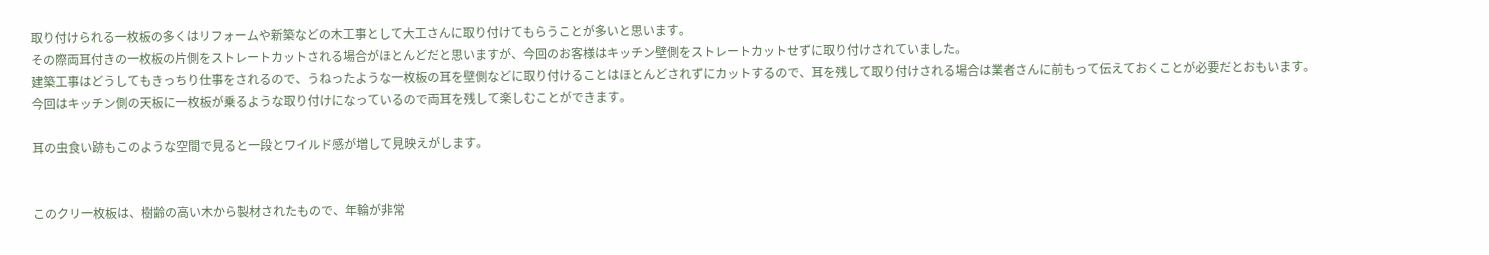取り付けられる一枚板の多くはリフォームや新築などの木工事として大工さんに取り付けてもらうことが多いと思います。
その際両耳付きの一枚板の片側をストレートカットされる場合がほとんどだと思いますが、今回のお客様はキッチン壁側をストレートカットせずに取り付けされていました。
建築工事はどうしてもきっちり仕事をされるので、うねったような一枚板の耳を壁側などに取り付けることはほとんどされずにカットするので、耳を残して取り付けされる場合は業者さんに前もって伝えておくことが必要だとおもいます。
今回はキッチン側の天板に一枚板が乗るような取り付けになっているので両耳を残して楽しむことができます。

耳の虫食い跡もこのような空間で見ると一段とワイルド感が増して見映えがします。


このクリ一枚板は、樹齢の高い木から製材されたもので、年輪が非常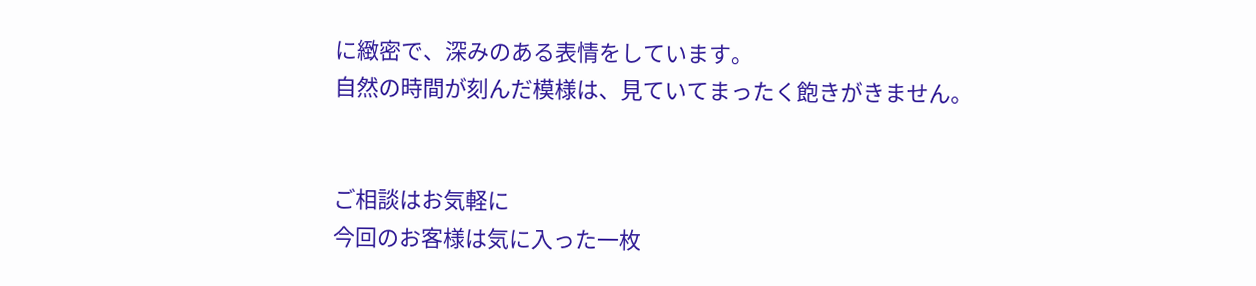に緻密で、深みのある表情をしています。
自然の時間が刻んだ模様は、見ていてまったく飽きがきません。


ご相談はお気軽に
今回のお客様は気に入った一枚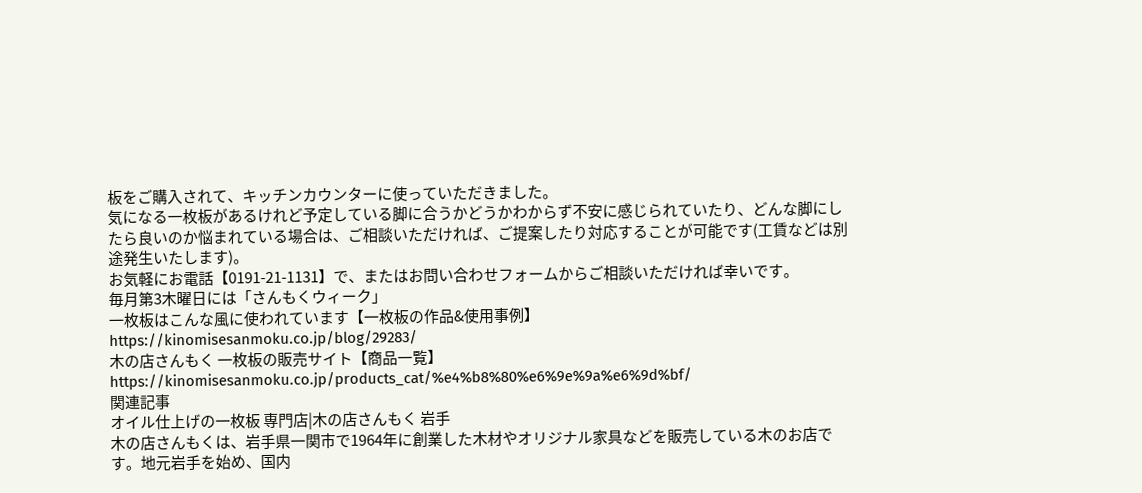板をご購入されて、キッチンカウンターに使っていただきました。
気になる一枚板があるけれど予定している脚に合うかどうかわからず不安に感じられていたり、どんな脚にしたら良いのか悩まれている場合は、ご相談いただければ、ご提案したり対応することが可能です(工賃などは別途発生いたします)。
お気軽にお電話【0191-21-1131】で、またはお問い合わせフォームからご相談いただければ幸いです。
毎月第3木曜日には「さんもくウィーク」
一枚板はこんな風に使われています【一枚板の作品&使用事例】
https://kinomisesanmoku.co.jp/blog/29283/
木の店さんもく 一枚板の販売サイト【商品一覧】
https://kinomisesanmoku.co.jp/products_cat/%e4%b8%80%e6%9e%9a%e6%9d%bf/
関連記事
オイル仕上げの一枚板 専門店|木の店さんもく 岩手
木の店さんもくは、岩手県一関市で1964年に創業した木材やオリジナル家具などを販売している木のお店です。地元岩手を始め、国内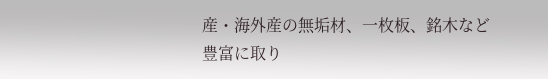産・海外産の無垢材、一枚板、銘木など豊富に取り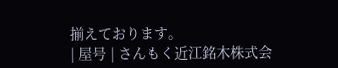揃えております。
| 屋号 | さんもく近江銘木株式会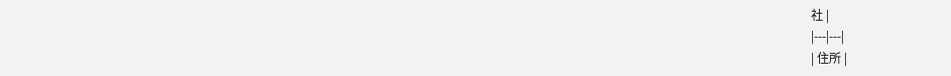社 |
|---|---|
| 住所 |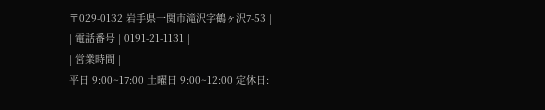〒029-0132 岩手県一関市滝沢字鶴ヶ沢7-53 |
| 電話番号 | 0191-21-1131 |
| 営業時間 |
平日 9:00~17:00 土曜日 9:00~12:00 定休日: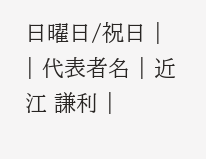日曜日/祝日 |
| 代表者名 | 近江 謙利 |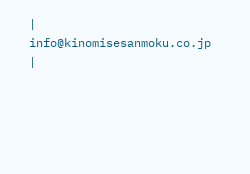| info@kinomisesanmoku.co.jp |